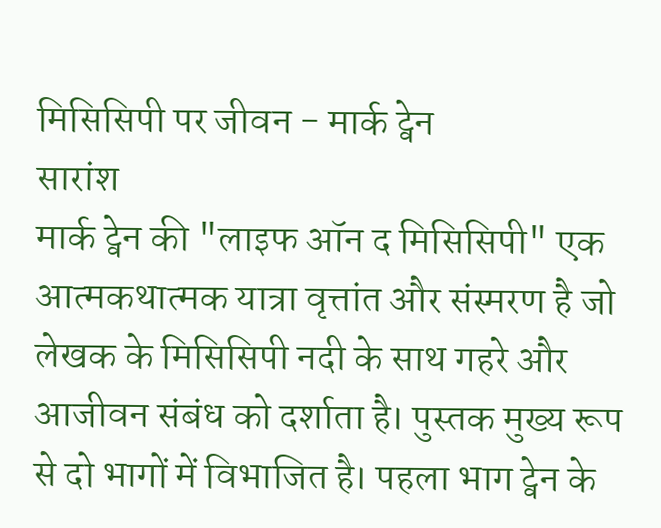मिसिसिपी पर जीवन - मार्क ट्वेन
सारांश
मार्क ट्वेन की "लाइफ ऑन द मिसिसिपी" एक आत्मकथात्मक यात्रा वृत्तांत और संस्मरण है जो लेखक के मिसिसिपी नदी के साथ गहरे और आजीवन संबंध को दर्शाता है। पुस्तक मुख्य रूप से दो भागों में विभाजित है। पहला भाग ट्वेन के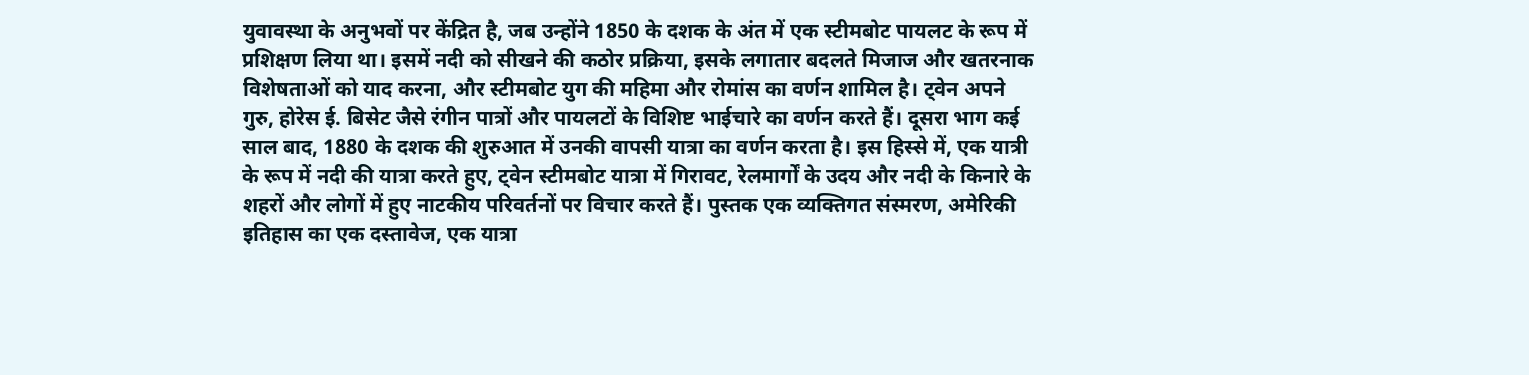युवावस्था के अनुभवों पर केंद्रित है, जब उन्होंने 1850 के दशक के अंत में एक स्टीमबोट पायलट के रूप में प्रशिक्षण लिया था। इसमें नदी को सीखने की कठोर प्रक्रिया, इसके लगातार बदलते मिजाज और खतरनाक विशेषताओं को याद करना, और स्टीमबोट युग की महिमा और रोमांस का वर्णन शामिल है। ट्वेन अपने गुरु, होरेस ई. बिसेट जैसे रंगीन पात्रों और पायलटों के विशिष्ट भाईचारे का वर्णन करते हैं। दूसरा भाग कई साल बाद, 1880 के दशक की शुरुआत में उनकी वापसी यात्रा का वर्णन करता है। इस हिस्से में, एक यात्री के रूप में नदी की यात्रा करते हुए, ट्वेन स्टीमबोट यात्रा में गिरावट, रेलमार्गों के उदय और नदी के किनारे के शहरों और लोगों में हुए नाटकीय परिवर्तनों पर विचार करते हैं। पुस्तक एक व्यक्तिगत संस्मरण, अमेरिकी इतिहास का एक दस्तावेज, एक यात्रा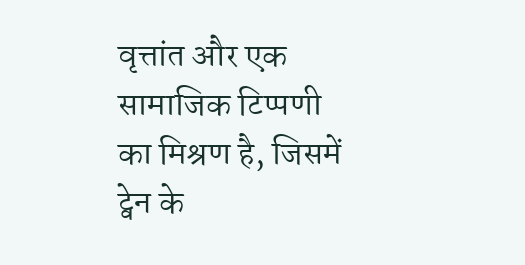वृत्तांत और एक सामाजिक टिप्पणी का मिश्रण है, जिसमें ट्वेन के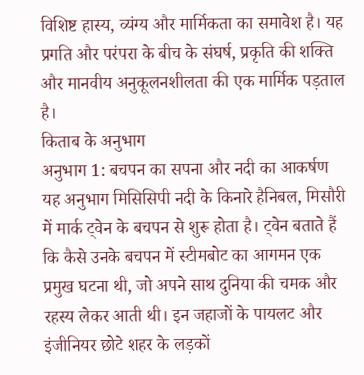विशिष्ट हास्य, व्यंग्य और मार्मिकता का समावेश है। यह प्रगति और परंपरा के बीच के संघर्ष, प्रकृति की शक्ति और मानवीय अनुकूलनशीलता की एक मार्मिक पड़ताल है।
किताब के अनुभाग
अनुभाग 1: बचपन का सपना और नदी का आकर्षण
यह अनुभाग मिसिसिपी नदी के किनारे हैनिबल, मिसौरी में मार्क ट्वेन के बचपन से शुरू होता है। ट्वेन बताते हैं कि कैसे उनके बचपन में स्टीमबोट का आगमन एक प्रमुख घटना थी, जो अपने साथ दुनिया की चमक और रहस्य लेकर आती थी। इन जहाजों के पायलट और इंजीनियर छोटे शहर के लड़कों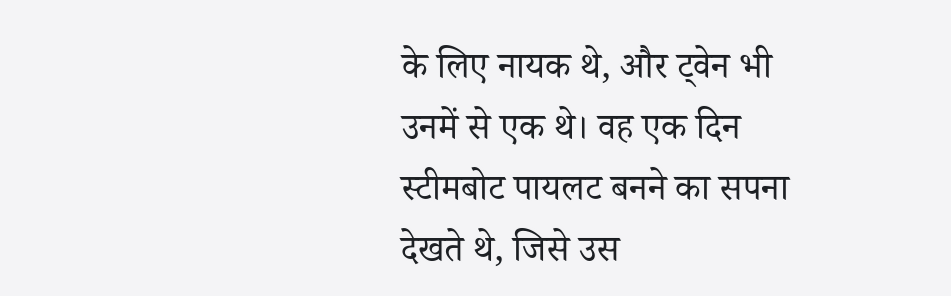के लिए नायक थे, और ट्वेन भी उनमें से एक थे। वह एक दिन स्टीमबोट पायलट बनने का सपना देखते थे, जिसे उस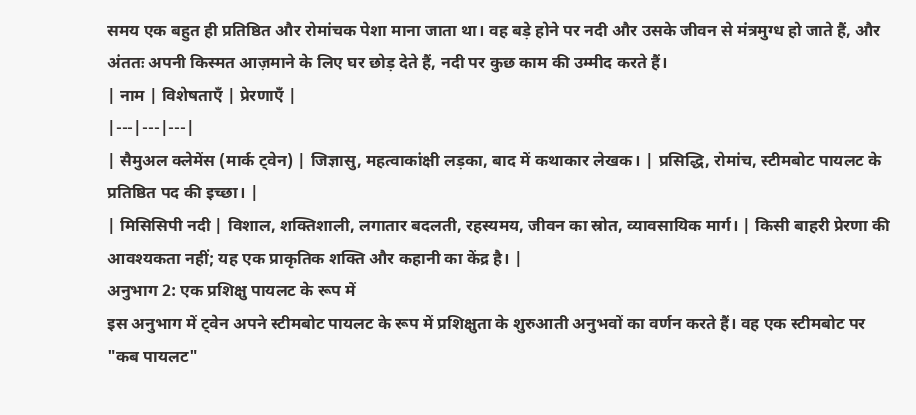समय एक बहुत ही प्रतिष्ठित और रोमांचक पेशा माना जाता था। वह बड़े होने पर नदी और उसके जीवन से मंत्रमुग्ध हो जाते हैं, और अंततः अपनी किस्मत आज़माने के लिए घर छोड़ देते हैं, नदी पर कुछ काम की उम्मीद करते हैं।
| नाम | विशेषताएँ | प्रेरणाएँ |
|---|---|---|
| सैमुअल क्लेमेंस (मार्क ट्वेन) | जिज्ञासु, महत्वाकांक्षी लड़का, बाद में कथाकार लेखक। | प्रसिद्धि, रोमांच, स्टीमबोट पायलट के प्रतिष्ठित पद की इच्छा। |
| मिसिसिपी नदी | विशाल, शक्तिशाली, लगातार बदलती, रहस्यमय, जीवन का स्रोत, व्यावसायिक मार्ग। | किसी बाहरी प्रेरणा की आवश्यकता नहीं; यह एक प्राकृतिक शक्ति और कहानी का केंद्र है। |
अनुभाग 2: एक प्रशिक्षु पायलट के रूप में
इस अनुभाग में ट्वेन अपने स्टीमबोट पायलट के रूप में प्रशिक्षुता के शुरुआती अनुभवों का वर्णन करते हैं। वह एक स्टीमबोट पर "कब पायलट"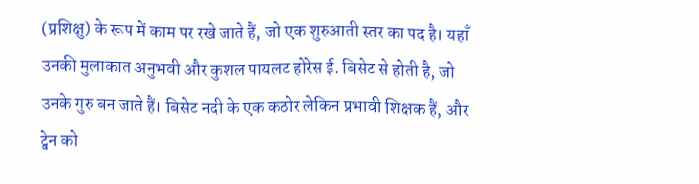(प्रशिक्षु) के रूप में काम पर रखे जाते हैं, जो एक शुरुआती स्तर का पद है। यहाँ उनकी मुलाकात अनुभवी और कुशल पायलट होरेस ई. बिसेट से होती है, जो उनके गुरु बन जाते हैं। बिसेट नदी के एक कठोर लेकिन प्रभावी शिक्षक हैं, और ट्वेन को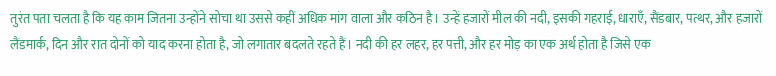तुरंत पता चलता है कि यह काम जितना उन्होंने सोचा था उससे कहीं अधिक मांग वाला और कठिन है। उन्हें हजारों मील की नदी, इसकी गहराई, धाराएँ, सैंडबार, पत्थर, और हजारों लैंडमार्क, दिन और रात दोनों को याद करना होता है, जो लगातार बदलते रहते हैं। नदी की हर लहर, हर पत्ती, और हर मोड़ का एक अर्थ होता है जिसे एक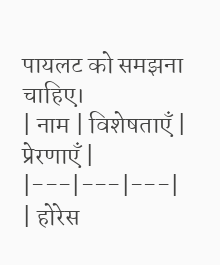पायलट को समझना चाहिए।
| नाम | विशेषताएँ | प्रेरणाएँ |
|---|---|---|
| होरेस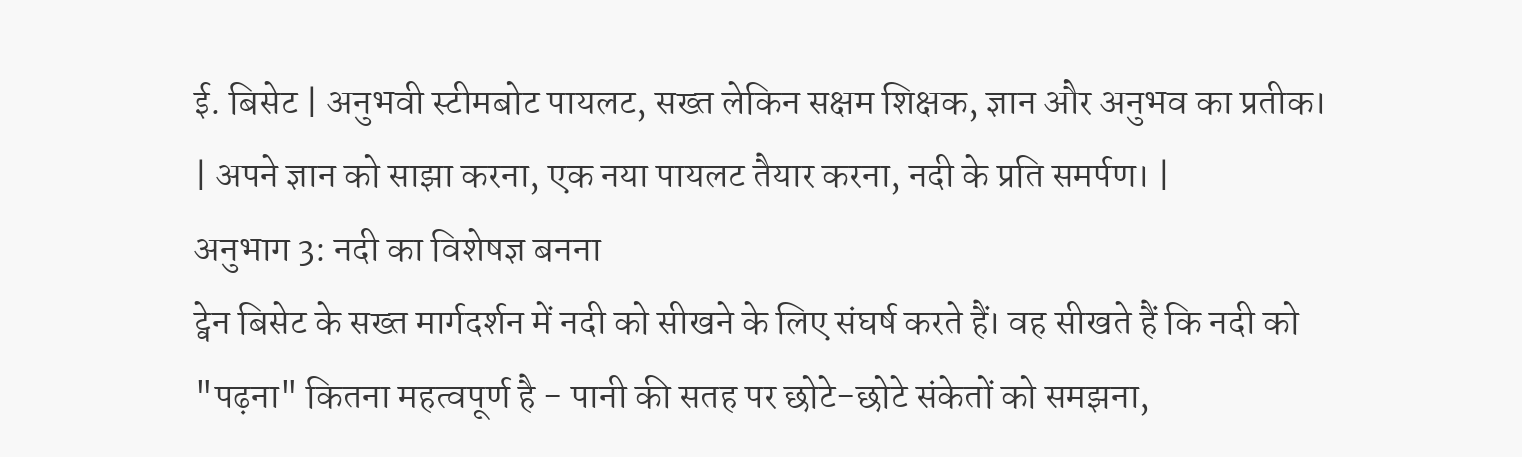ई. बिसेट | अनुभवी स्टीमबोट पायलट, सख्त लेकिन सक्षम शिक्षक, ज्ञान और अनुभव का प्रतीक। | अपने ज्ञान को साझा करना, एक नया पायलट तैयार करना, नदी के प्रति समर्पण। |
अनुभाग 3: नदी का विशेषज्ञ बनना
ट्वेन बिसेट के सख्त मार्गदर्शन में नदी को सीखने के लिए संघर्ष करते हैं। वह सीखते हैं कि नदी को "पढ़ना" कितना महत्वपूर्ण है - पानी की सतह पर छोटे-छोटे संकेतों को समझना,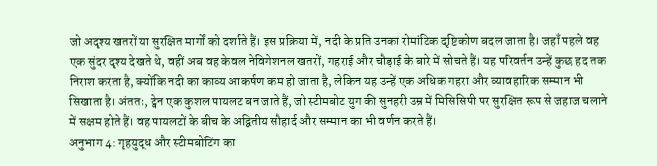जो अदृश्य खतरों या सुरक्षित मार्गों को दर्शाते हैं। इस प्रक्रिया में, नदी के प्रति उनका रोमांटिक दृष्टिकोण बदल जाता है। जहाँ पहले वह एक सुंदर दृश्य देखते थे, वहीं अब वह केवल नेविगेशनल खतरों, गहराई और चौड़ाई के बारे में सोचते हैं। यह परिवर्तन उन्हें कुछ हद तक निराश करता है, क्योंकि नदी का काव्य आकर्षण कम हो जाता है, लेकिन यह उन्हें एक अधिक गहरा और व्यावहारिक सम्मान भी सिखाता है। अंततः, ट्वेन एक कुशल पायलट बन जाते हैं, जो स्टीमबोट युग की सुनहरी उम्र में मिसिसिपी पर सुरक्षित रूप से जहाज चलाने में सक्षम होते हैं। वह पायलटों के बीच के अद्वितीय सौहार्द और सम्मान का भी वर्णन करते हैं।
अनुभाग 4: गृहयुद्ध और स्टीमबोटिंग का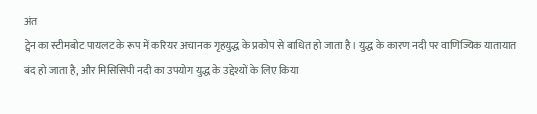अंत
ट्वेन का स्टीमबोट पायलट के रूप में करियर अचानक गृहयुद्ध के प्रकोप से बाधित हो जाता है। युद्ध के कारण नदी पर वाणिज्यिक यातायात बंद हो जाता है, और मिसिसिपी नदी का उपयोग युद्ध के उद्देश्यों के लिए किया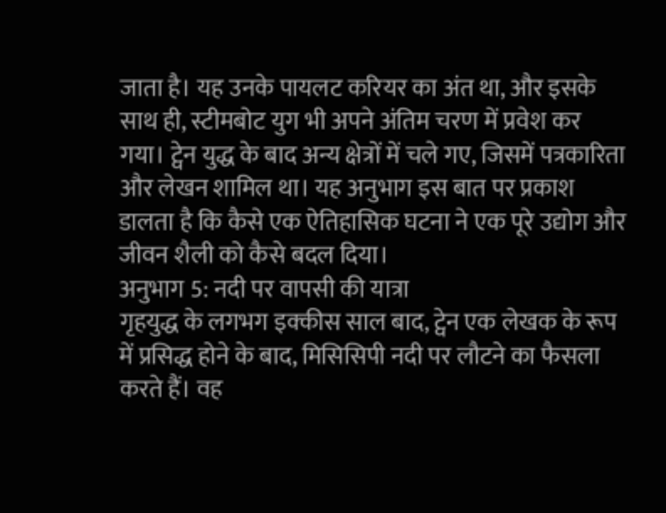जाता है। यह उनके पायलट करियर का अंत था, और इसके साथ ही, स्टीमबोट युग भी अपने अंतिम चरण में प्रवेश कर गया। ट्वेन युद्ध के बाद अन्य क्षेत्रों में चले गए, जिसमें पत्रकारिता और लेखन शामिल था। यह अनुभाग इस बात पर प्रकाश डालता है कि कैसे एक ऐतिहासिक घटना ने एक पूरे उद्योग और जीवन शैली को कैसे बदल दिया।
अनुभाग 5: नदी पर वापसी की यात्रा
गृहयुद्ध के लगभग इक्कीस साल बाद, ट्वेन एक लेखक के रूप में प्रसिद्ध होने के बाद, मिसिसिपी नदी पर लौटने का फैसला करते हैं। वह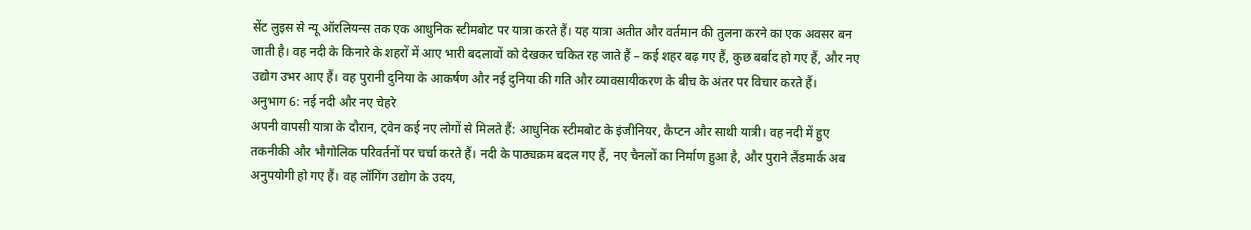सेंट लुइस से न्यू ऑरलियन्स तक एक आधुनिक स्टीमबोट पर यात्रा करते हैं। यह यात्रा अतीत और वर्तमान की तुलना करने का एक अवसर बन जाती है। वह नदी के किनारे के शहरों में आए भारी बदलावों को देखकर चकित रह जाते हैं – कई शहर बढ़ गए हैं, कुछ बर्बाद हो गए हैं, और नए उद्योग उभर आए हैं। वह पुरानी दुनिया के आकर्षण और नई दुनिया की गति और व्यावसायीकरण के बीच के अंतर पर विचार करते हैं।
अनुभाग 6: नई नदी और नए चेहरे
अपनी वापसी यात्रा के दौरान, ट्वेन कई नए लोगों से मिलते हैं: आधुनिक स्टीमबोट के इंजीनियर, कैप्टन और साथी यात्री। वह नदी में हुए तकनीकी और भौगोलिक परिवर्तनों पर चर्चा करते हैं। नदी के पाठ्यक्रम बदल गए हैं, नए चैनलों का निर्माण हुआ है, और पुराने लैंडमार्क अब अनुपयोगी हो गए हैं। वह लॉगिंग उद्योग के उदय,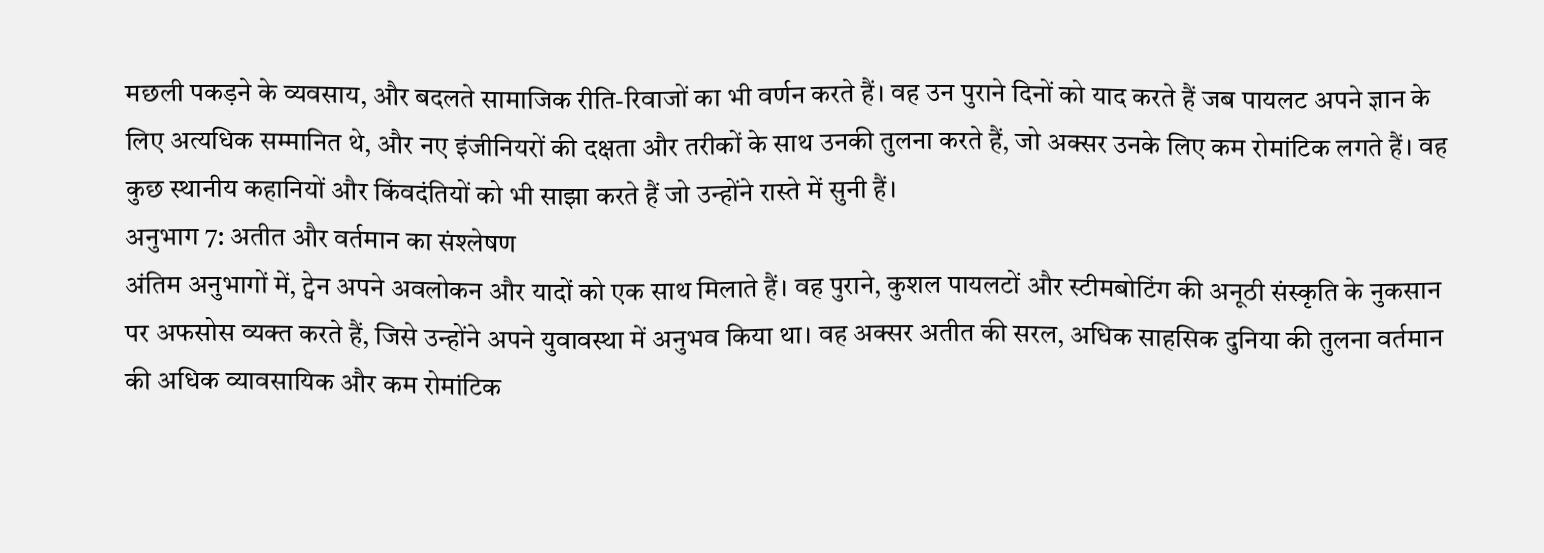मछली पकड़ने के व्यवसाय, और बदलते सामाजिक रीति-रिवाजों का भी वर्णन करते हैं। वह उन पुराने दिनों को याद करते हैं जब पायलट अपने ज्ञान के लिए अत्यधिक सम्मानित थे, और नए इंजीनियरों की दक्षता और तरीकों के साथ उनकी तुलना करते हैं, जो अक्सर उनके लिए कम रोमांटिक लगते हैं। वह कुछ स्थानीय कहानियों और किंवदंतियों को भी साझा करते हैं जो उन्होंने रास्ते में सुनी हैं।
अनुभाग 7: अतीत और वर्तमान का संश्लेषण
अंतिम अनुभागों में, ट्वेन अपने अवलोकन और यादों को एक साथ मिलाते हैं। वह पुराने, कुशल पायलटों और स्टीमबोटिंग की अनूठी संस्कृति के नुकसान पर अफसोस व्यक्त करते हैं, जिसे उन्होंने अपने युवावस्था में अनुभव किया था। वह अक्सर अतीत की सरल, अधिक साहसिक दुनिया की तुलना वर्तमान की अधिक व्यावसायिक और कम रोमांटिक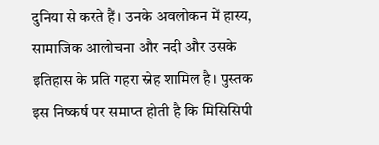दुनिया से करते हैं। उनके अवलोकन में हास्य, सामाजिक आलोचना और नदी और उसके इतिहास के प्रति गहरा स्नेह शामिल है। पुस्तक इस निष्कर्ष पर समाप्त होती है कि मिसिसिपी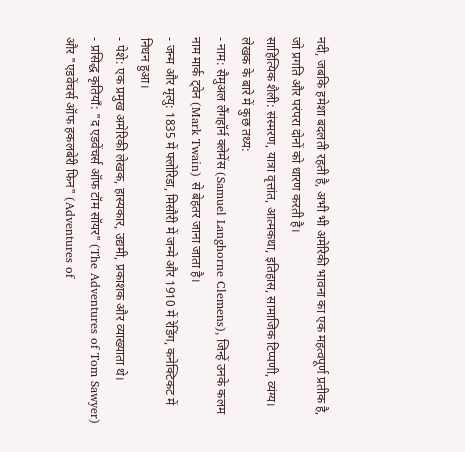नदी, जबकि हमेशा बदलती रहती है, अभी भी अमेरिकी भावना का एक महत्वपूर्ण प्रतीक है, जो प्रगति और परंपरा दोनों को धारण करती है।
साहित्यिक शैली: संस्मरण, यात्रा वृत्तांत, आत्मकथा, इतिहास, सामाजिक टिप्पणी, व्यंग्य।
लेखक के बारे में कुछ तथ्य:
- नाम: सैमुअल लैंगहॉर्न क्लेमेंस (Samuel Langhorne Clemens), जिन्हें उनके कलम नाम मार्क ट्वेन (Mark Twain) से बेहतर जाना जाता है।
- जन्म और मृत्यु: 1835 में फ्लोरिडा, मिसौरी में जन्मे और 1910 में रेडिंग, कनेक्टिकट में निधन हुआ।
- पेशे: एक प्रमुख अमेरिकी लेखक, हास्यकार, उद्यमी, प्रकाशक और व्याख्याता थे।
- प्रसिद्ध कृतियाँ: "द एडवेंचर्स ऑफ टॉम सॉयर" (The Adventures of Tom Sawyer) और "एडवेंचर्स ऑफ हकलबेरी फिन" (Adventures of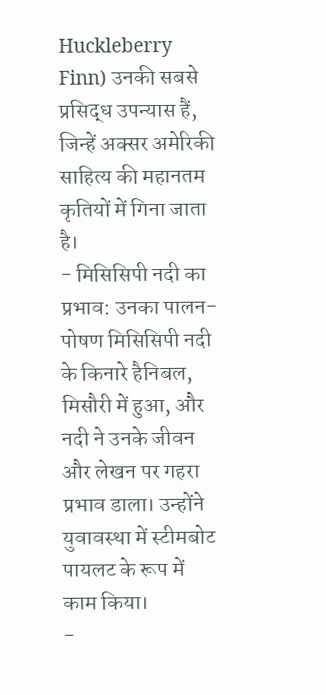Huckleberry Finn) उनकी सबसे प्रसिद्ध उपन्यास हैं, जिन्हें अक्सर अमेरिकी साहित्य की महानतम कृतियों में गिना जाता है।
- मिसिसिपी नदी का प्रभाव: उनका पालन-पोषण मिसिसिपी नदी के किनारे हैनिबल, मिसौरी में हुआ, और नदी ने उनके जीवन और लेखन पर गहरा प्रभाव डाला। उन्होंने युवावस्था में स्टीमबोट पायलट के रूप में काम किया।
-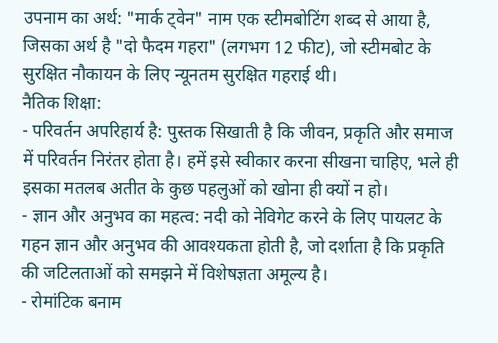उपनाम का अर्थ: "मार्क ट्वेन" नाम एक स्टीमबोटिंग शब्द से आया है, जिसका अर्थ है "दो फैदम गहरा" (लगभग 12 फीट), जो स्टीमबोट के सुरक्षित नौकायन के लिए न्यूनतम सुरक्षित गहराई थी।
नैतिक शिक्षा:
- परिवर्तन अपरिहार्य है: पुस्तक सिखाती है कि जीवन, प्रकृति और समाज में परिवर्तन निरंतर होता है। हमें इसे स्वीकार करना सीखना चाहिए, भले ही इसका मतलब अतीत के कुछ पहलुओं को खोना ही क्यों न हो।
- ज्ञान और अनुभव का महत्व: नदी को नेविगेट करने के लिए पायलट के गहन ज्ञान और अनुभव की आवश्यकता होती है, जो दर्शाता है कि प्रकृति की जटिलताओं को समझने में विशेषज्ञता अमूल्य है।
- रोमांटिक बनाम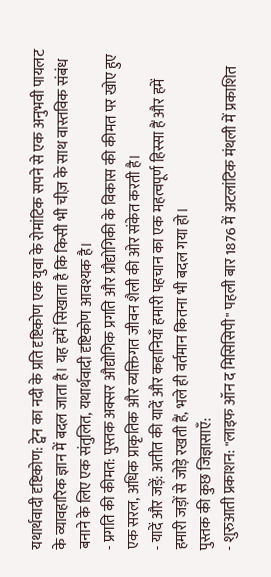यथार्थवादी दृष्टिकोण: ट्वेन का नदी के प्रति दृष्टिकोण एक युवा के रोमांटिक सपने से एक अनुभवी पायलट के व्यावहारिक ज्ञान में बदल जाता है। यह हमें सिखाता है कि किसी भी चीज़ के साथ वास्तविक संबंध बनाने के लिए एक संतुलित, यथार्थवादी दृष्टिकोण आवश्यक है।
- प्रगति की कीमत: पुस्तक अक्सर औद्योगिक प्रगति और प्रौद्योगिकी के विकास की कीमत पर खोए हुए एक सरल, अधिक प्राकृतिक और व्यक्तिगत जीवन शैली की ओर संकेत करती है।
- यादें और जड़ें: अतीत की यादें और कहानियाँ हमारी पहचान का एक महत्वपूर्ण हिस्सा हैं और हमें हमारी जड़ों से जोड़े रखती हैं, भले ही वर्तमान कितना भी बदल गया हो।
पुस्तक की कुछ जिज्ञासाएँ:
- शुरुआती प्रकाशन: "लाइफ ऑन द मिसिसिपी" पहली बार 1876 में अटलांटिक मंथली में प्रकाशित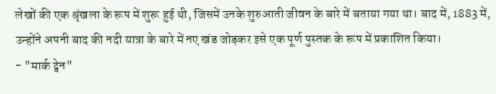लेखों की एक श्रृंखला के रूप में शुरू हुई थी, जिसमें उनके शुरुआती जीवन के बारे में बताया गया था। बाद में, 1883 में, उन्होंने अपनी बाद की नदी यात्रा के बारे में नए खंड जोड़कर इसे एक पूर्ण पुस्तक के रूप में प्रकाशित किया।
- "मार्क ट्वेन"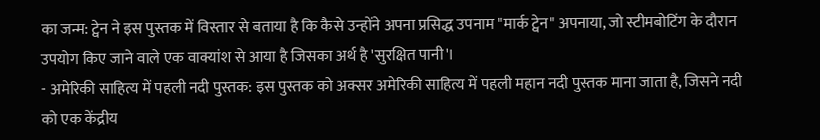का जन्म: ट्वेन ने इस पुस्तक में विस्तार से बताया है कि कैसे उन्होंने अपना प्रसिद्ध उपनाम "मार्क ट्वेन" अपनाया, जो स्टीमबोटिंग के दौरान उपयोग किए जाने वाले एक वाक्यांश से आया है जिसका अर्थ है 'सुरक्षित पानी'।
- अमेरिकी साहित्य में पहली नदी पुस्तक: इस पुस्तक को अक्सर अमेरिकी साहित्य में पहली महान नदी पुस्तक माना जाता है, जिसने नदी को एक केंद्रीय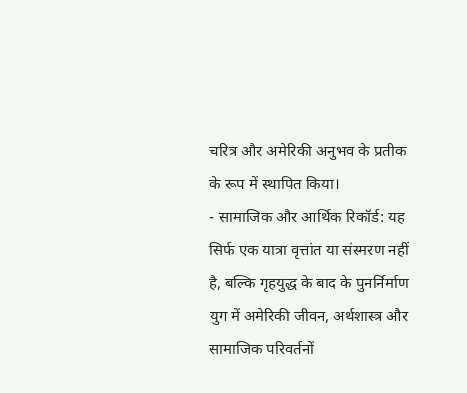चरित्र और अमेरिकी अनुभव के प्रतीक के रूप में स्थापित किया।
- सामाजिक और आर्थिक रिकॉर्ड: यह सिर्फ एक यात्रा वृत्तांत या संस्मरण नहीं है, बल्कि गृहयुद्ध के बाद के पुनर्निर्माण युग में अमेरिकी जीवन, अर्थशास्त्र और सामाजिक परिवर्तनों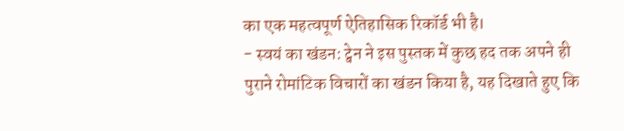का एक महत्वपूर्ण ऐतिहासिक रिकॉर्ड भी है।
- स्वयं का खंडन: ट्वेन ने इस पुस्तक में कुछ हद तक अपने ही पुराने रोमांटिक विचारों का खंडन किया है, यह दिखाते हुए कि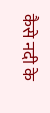कैसे नदी के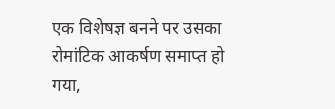एक विशेषज्ञ बनने पर उसका रोमांटिक आकर्षण समाप्त हो गया,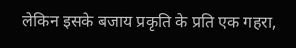लेकिन इसके बजाय प्रकृति के प्रति एक गहरा,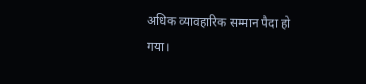अधिक व्यावहारिक सम्मान पैदा हो गया।